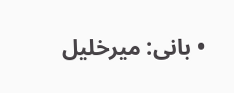• بانی: میرخلیل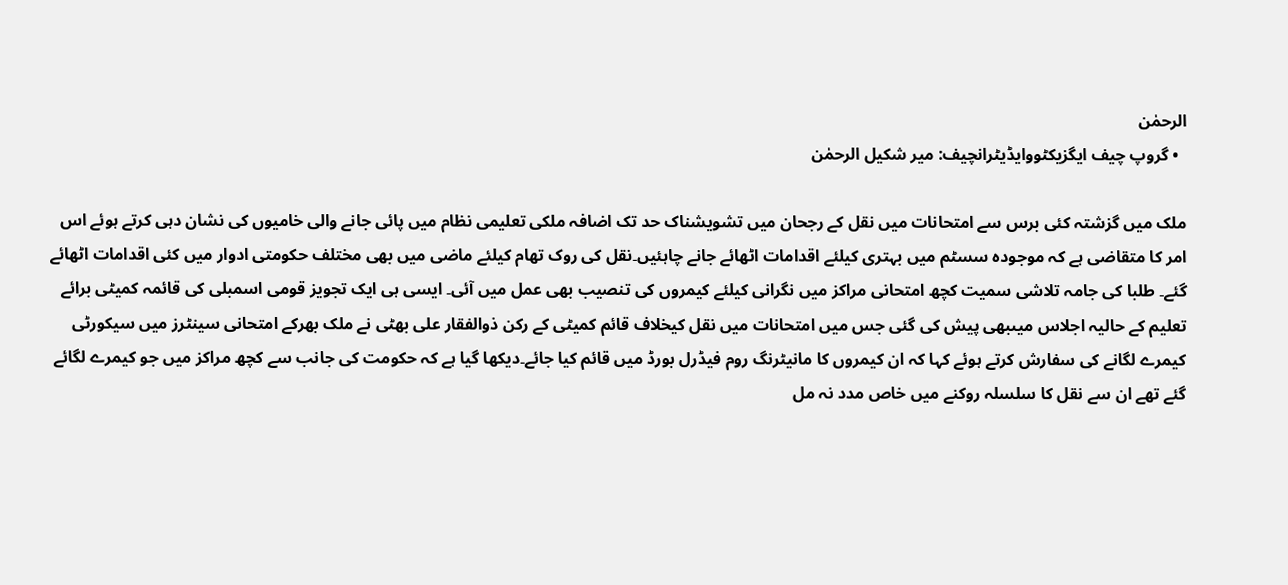الرحمٰن
  • گروپ چیف ایگزیکٹووایڈیٹرانچیف: میر شکیل الرحمٰن

ملک میں گزشتہ کئی برس سے امتحانات میں نقل کے رجحان میں تشویشناک حد تک اضافہ ملکی تعلیمی نظام میں پائی جانے والی خامیوں کی نشان دہی کرتے ہوئے اس امر کا متقاضی ہے کہ موجودہ سسٹم میں بہتری کیلئے اقدامات اٹھائے جانے چاہئیں۔نقل کی روک تھام کیلئے ماضی میں بھی مختلف حکومتی ادوار میں کئی اقدامات اٹھائے گئے۔ طلبا کی جامہ تلاشی سمیت کچھ امتحانی مراکز میں نگرانی کیلئے کیمروں کی تنصیب بھی عمل میں آئی۔ ایسی ہی ایک تجویز قومی اسمبلی کی قائمہ کمیٹی برائے تعلیم کے حالیہ اجلاس میںبھی پیش کی گئی جس میں امتحانات میں نقل کیخلاف قائم کمیٹی کے رکن ذوالفقار علی بھٹی نے ملک بھرکے امتحانی سینٹرز میں سیکورٹی کیمرے لگانے کی سفارش کرتے ہوئے کہا کہ ان کیمروں کا مانیٹرنگ روم فیڈرل بورڈ میں قائم کیا جائے۔دیکھا گیا ہے کہ حکومت کی جانب سے کچھ مراکز میں جو کیمرے لگائے گئے تھے ان سے نقل کا سلسلہ روکنے میں خاص مدد نہ مل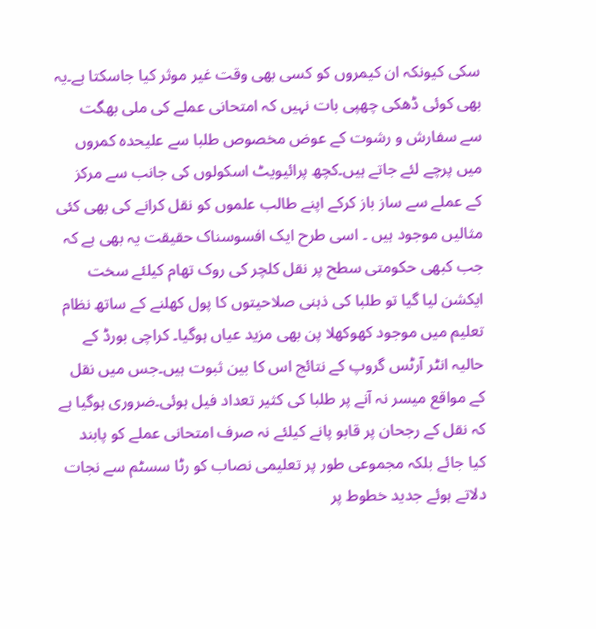سکی کیونکہ ان کیمروں کو کسی بھی وقت غیر موثر کیا جاسکتا ہے۔یہ بھی کوئی ڈھکی چھپی بات نہیں کہ امتحانی عملے کی ملی بھگت سے سفارش و رشوت کے عوض مخصوص طلبا سے علیحدہ کمروں میں پرچے لئے جاتے ہیں۔کچھ پرائیویٹ اسکولوں کی جانب سے مرکز کے عملے سے ساز باز کرکے اپنے طالب علموں کو نقل کرانے کی بھی کئی مثالیں موجود ہیں ۔ اسی طرح ایک افسوسناک حقیقت یہ بھی ہے کہ جب کبھی حکومتی سطح پر نقل کلچر کی روک تھام کیلئے سخت ایکشن لیا گیا تو طلبا کی ذہنی صلاحیتوں کا پول کھلنے کے ساتھ نظام تعلیم میں موجود کھوکھلا پن بھی مزید عیاں ہوگیا۔ کراچی بورڈ کے حالیہ انٹر آرٹس گروپ کے نتائج اس کا بین ثبوت ہیں۔جس میں نقل کے مواقع میسر نہ آنے پر طلبا کی کثیر تعداد فیل ہوئی۔ضروری ہوگیا ہے کہ نقل کے رجحان پر قابو پانے کیلئے نہ صرف امتحانی عملے کو پابند کیا جائے بلکہ مجموعی طور پر تعلیمی نصاب کو رٹا سسٹم سے نجات دلاتے ہوئے جدید خطوط پر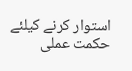استوار کرنے کیلئے حکمت عملی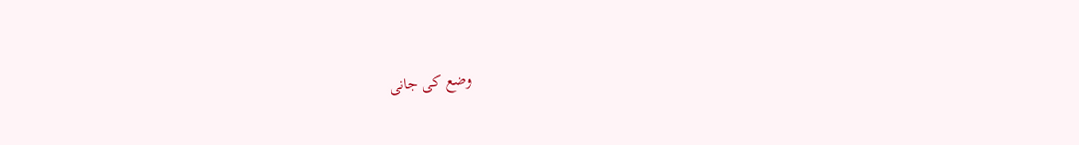وضع کی جانی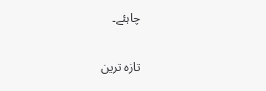چاہئے۔

تازہ ترین